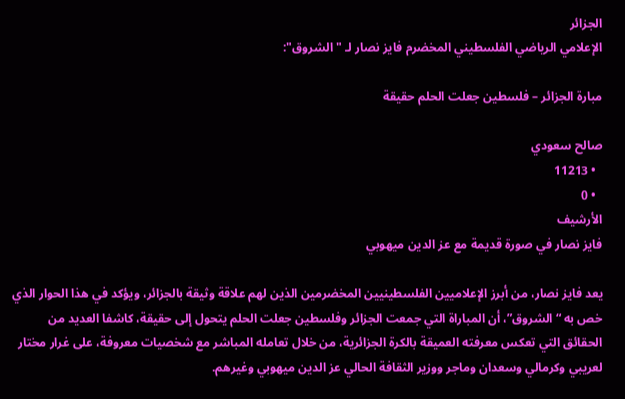الجزائر
الإعلامي الرياضي الفلسطيني المخضرم فايز نصار لـ "الشروق":

مبارة الجزائر – فلسطين جعلت الحلم حقيقة

صالح سعودي
  • 11213
  • 0
الأرشيف
فايز نصار في صورة قديمة مع عز الدين ميهوبي

يعد فايز نصار، من أبرز الإعلاميين الفلسطينيين المخضرمين الذين لهم علاقة وثيقة بالجزائر، ويؤكد في هذا الحوار الذي خص به “الشروق”، أن المباراة التي جمعت الجزائر وفلسطين جعلت الحلم يتحول إلى حقيقة، كاشفا العديد من الحقائق التي تعكس معرفته العميقة بالكرة الجزائرية، من خلال تعامله المباشر مع شخصيات معروفة، على غرار مختار لعريبي وكرمالي وسعدان وماجر ووزير الثقافة الحالي عز الدين ميهوبي وغيرهم.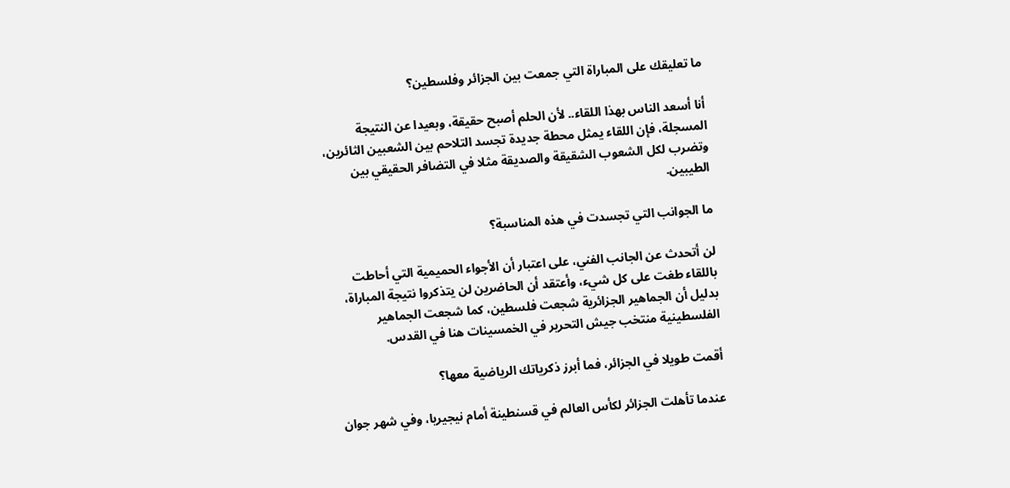ما تعليقك على المباراة التي جمعت بين الجزائر وفلسطين؟

أنا أسعد الناس بهذا اللقاء.. لأن الحلم أصبح حقيقة، وبعيدا عن النتيجة المسجلة، فإن اللقاء يمثل محطة جديدة تجسد التلاحم بين الشعبين الثائرين، وتضرب لكل الشعوب الشقيقة والصديقة مثلا في التضافر الحقيقي بين الطيبين.

ما الجوانب التي تجسدت في هذه المناسبة؟

لن أتحدث عن الجانب الفني، على اعتبار أن الأجواء الحميمية التي أحاطت باللقاء طغت على كل شيء، وأعتقد أن الحاضرين لن يتذكروا نتيجة المباراة، بدليل أن الجماهير الجزائرية شجعت فلسطين، كما شجعت الجماهير الفلسطينية منتخب جيش التحرير في الخمسينات هنا في القدس.

أقمت طويلا في الجزائر، فما أبرز ذكرياتك الرياضية معها؟

عندما تأهلت الجزائر لكأس العالم في قسنطينة أمام نيجيريا، وفي شهر جوان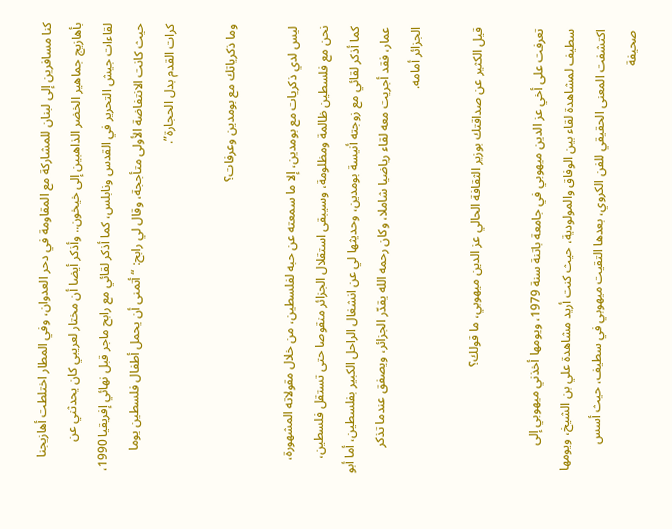كنا مسافرين إلى لبنان للمشاركة مع المقاومة في دحر العدوان، وفي المطار اختلطت أهازيجنا بأهازيج جماهير الخضر الذاهبين إلى خيخون.. وأذكر أيضا أن مختار لعريبي كان يحدثني عن لقاءات جيش التحرير في القدس ونابلس، كما أذكر لقائي مع رابح ماجر قبل نهائي إفريقيا 1990، حيث كانت الانتفاضة الأولى متأججة، وقال لي رابح: “أتمنى أن يحمل أطفال فلسطين يوما كرات القدم بدل الحجارة”.

وما ذكرياتك مع بومدين وعرفات؟

ليس لدي ذكريات مع بومدين، إلا ما سمعته عن حبه لفلسطين، من خلال مقولاته المشهورة، نحن مع فلسطين ظالمة ومظلومة، وسيبقى استقلال الجزائر منقوصا حتى تستقل فلسطين، كما أذكر لقائي مع زوجته أنيسة بومدين، وحديثها لي عن انشغال الراحل الكبير بفلسطين، أما أبو عمار، فقد أجريت معه لقاء رياضيا شاملا، وكان رحمه الله يقدّر الجزائر، ويصفق عندما تذكر الجزائر أمامه.

قيل الكثير عن صداقتك بوزير الثقافة الحالي عز الدين ميهوبي، ما قولك؟

تعرفت على أخي عز الدين ميهوبي في جامعة باتنة سنة 1979، ويومها أخذني ميهوبي إلى سطيف لمشاهدة لقاء بين الوفاق والمولودية، حيث كنت أريد مشاهدة علي بن الشيخ، ويومها اكتشفت المعنى الحقيقي للفن الكروي، بعدها التقيت ميهوبي في سطيف، حيث أسس صحيفة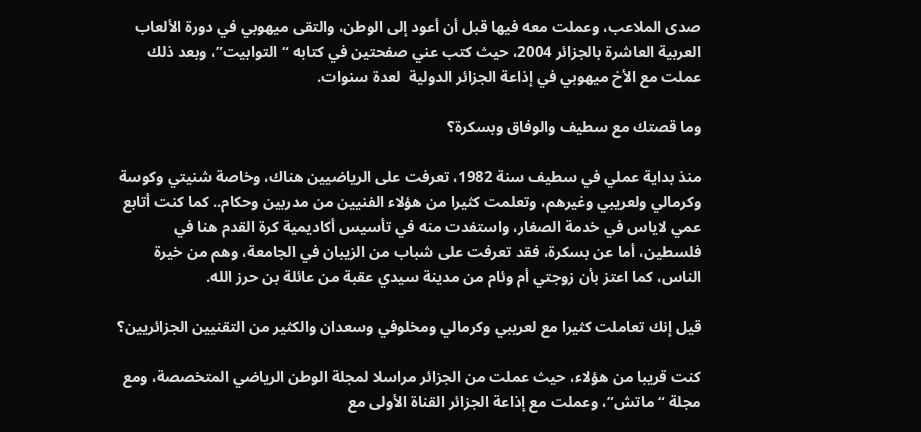صدى الملاعب، وعملت معه فيها قبل أن أعود إلى الوطن، والتقى ميهوبي في دورة الألعاب العربية العاشرة بالجزائر 2004، حيث كتب عني صفحتين في كتابه “التوابيت”، وبعد ذلك عملت مع الأخ ميهوبي في إذاعة الجزائر الدولية  لعدة سنوات.

وما قصتك مع سطيف والوفاق وبسكرة؟

منذ بداية عملي في سطيف سنة 1982، تعرفت على الرياضيين هناك، وخاصة شنيتي وكوسة وكرمالي ولعريبي وغيرهم، وتعلمت كثيرا من هؤلاء الفنيين من مدربين وحكام.. كما كنت أتابع عمي لاياس في خدمة الصغار، واستفدت منه في تأسيس أكاديمية كرة القدم هنا في فلسطين، أما عن بسكرة، فقد تعرفت على شباب من الزيبان في الجامعة، وهم من خيرة الناس، كما اعتز بأن زوجتي أم وئام من مدينة سيدي عقبة من عائلة بن حرز الله.

قيل إنك تعاملت كثيرا مع لعريبي وكرمالي ومخلوفي وسعدان والكثير من التقنيين الجزائريين؟

كنت قريبا من هؤلاء، حيث عملت من الجزائر مراسلا لمجلة الوطن الرياضي المتخصصة، ومع مجلة “ماتش”، وعملت مع إذاعة الجزائر القناة الأولى مع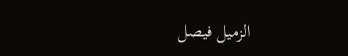الزميل فيصل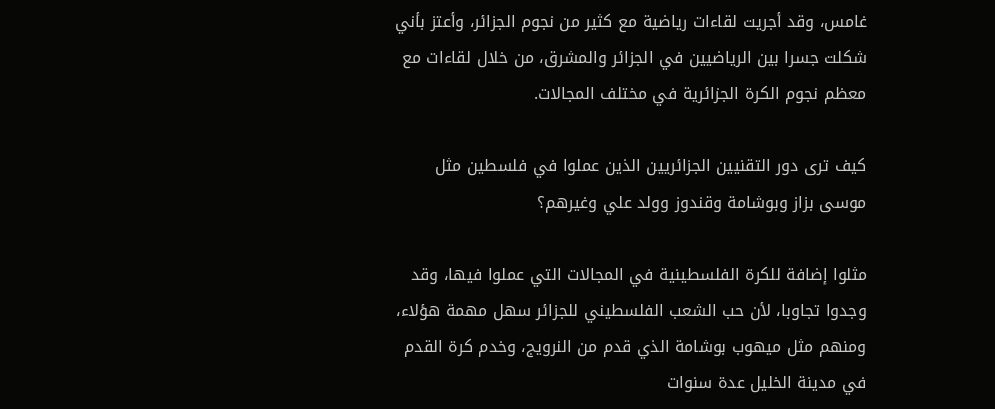غامس، وقد أجريت لقاءات رياضية مع كثير من نجوم الجزائر، وأعتز بأني شكلت جسرا بين الرياضيين في الجزائر والمشرق، من خلال لقاءات مع معظم نجوم الكرة الجزائرية في مختلف المجالات.

كيف ترى دور التقنيين الجزائريين الذين عملوا في فلسطين مثل موسى بزاز وبوشامة وقندوز وولد علي وغيرهم؟

مثلوا إضافة للكرة الفلسطينية في المجالات التي عملوا فيها، وقد وجدوا تجاوبا، لأن حب الشعب الفلسطيني للجزائر سهل مهمة هؤلاء، ومنهم مثل ميهوب بوشامة الذي قدم من النرويج، وخدم كرة القدم في مدينة الخليل عدة سنوات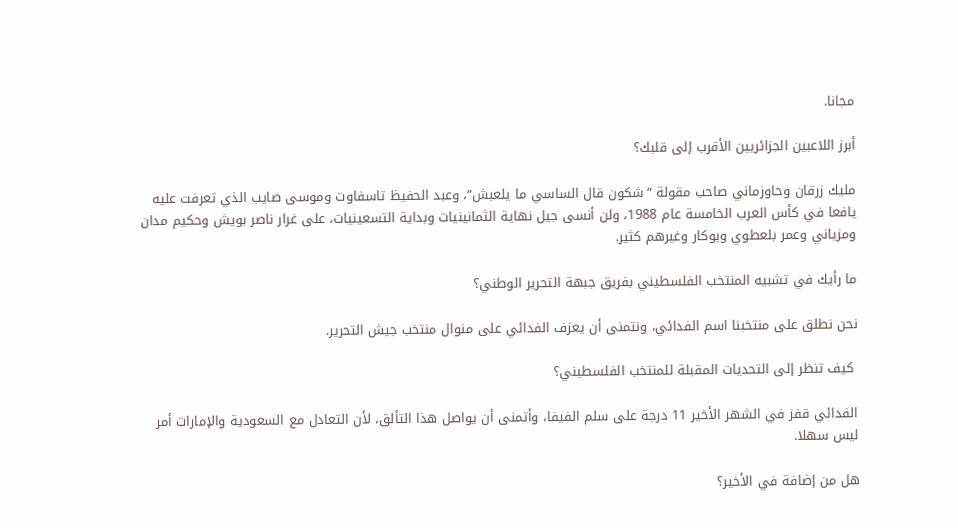مجانا.

أبرز اللاعبين الجزائريين الأقرب إلى قلبك؟

مليك زرقان وحاوزماني صاحب مقولة “شكون قال الساسي ما يلعبش”، وعبد الحفيظ تاسفاوت وموسى صايب الذي تعرفت عليه يافعا في كأس العرب الخامسة عام 1988، ولن أنسى جيل نهاية الثمانينيات وبداية التسعينيات، على غرار ناصر بويش وحكيم مدان ومزياني وعمر بلعطوي وبوكار وغيرهم كثير.

ما رأيك في تشبيه المنتخب الفلسطيني بفريق جبهة التحرير الوطني؟

نحن نطلق على منتخبنا اسم الفدائي، ونتمنى أن يعزف الفدائي على منوال منتخب جيش التحرير.

 كيف تنظر إلى التحديات المقبلة للمنتخب الفلسطيني؟

الفدائي قفز في الشهر الأخير 11 درجة على سلم الفيفا، وأتمنى أن يواصل هذا التألق، لأن التعادل مع السعودية والإمارات أمر ليس سهلا.

هل من إضافة في الأخير؟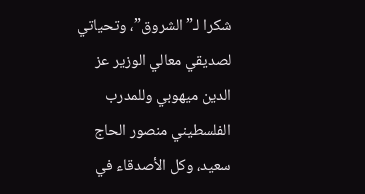شكرا لـ”الشروق”، وتحياتي لصديقي معالي الوزير عز الدين ميهوبي وللمدرب الفلسطيني منصور الحاج سعيد، وكل الأصدقاء في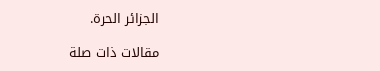الجزائر الحرة.

مقالات ذات صلة